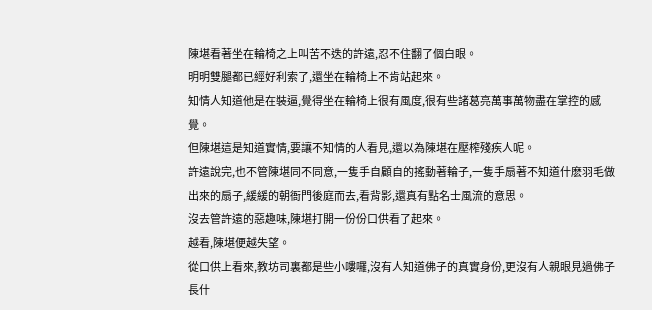陳堪看著坐在輪椅之上叫苦不迭的許遠,忍不住翻了個白眼。
明明雙腿都已經好利索了,還坐在輪椅上不肯站起來。
知情人知道他是在裝逼,覺得坐在輪椅上很有風度,很有些諸葛亮萬事萬物盡在掌控的感覺。
但陳堪這是知道實情,要讓不知情的人看見,還以為陳堪在壓榨殘疾人呢。
許遠說完,也不管陳堪同不同意,一隻手自顧自的搖動著輪子,一隻手扇著不知道什麽羽毛做出來的扇子,緩緩的朝衙門後庭而去,看背影,還真有點名士風流的意思。
沒去管許遠的惡趣味,陳堪打開一份份口供看了起來。
越看,陳堪便越失望。
從口供上看來,教坊司裏都是些小嘍囉,沒有人知道佛子的真實身份,更沒有人親眼見過佛子長什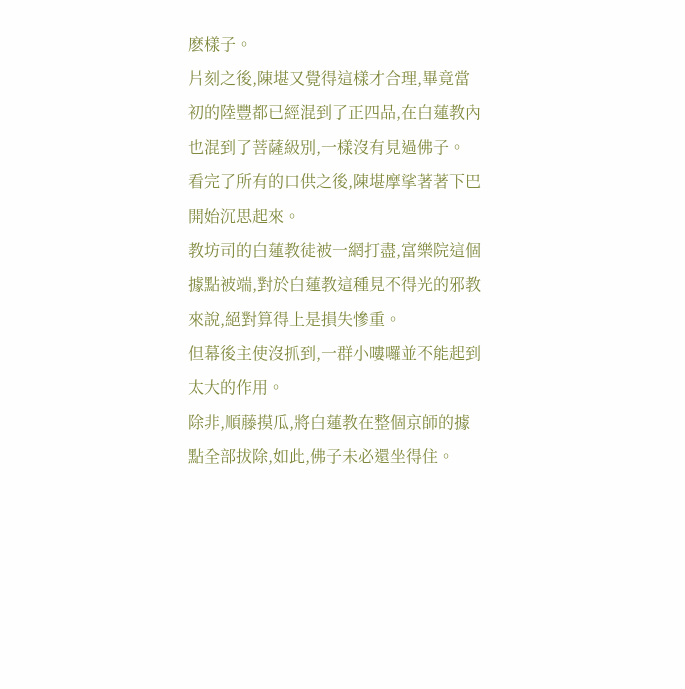麽樣子。
片刻之後,陳堪又覺得這樣才合理,畢竟當初的陸豐都已經混到了正四品,在白蓮教內也混到了菩薩級別,一樣沒有見過佛子。
看完了所有的口供之後,陳堪摩挲著著下巴開始沉思起來。
教坊司的白蓮教徒被一網打盡,富樂院這個據點被端,對於白蓮教這種見不得光的邪教來說,絕對算得上是損失慘重。
但幕後主使沒抓到,一群小嘍囉並不能起到太大的作用。
除非,順藤摸瓜,將白蓮教在整個京師的據點全部拔除,如此,佛子未必還坐得住。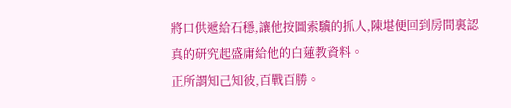將口供遞給石穩,讓他按圖索驥的抓人,陳堪便回到房間裏認真的研究起盛庸給他的白蓮教資料。
正所謂知己知彼,百戰百勝。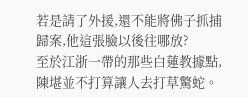若是請了外援,還不能將佛子抓捕歸案,他這張臉以後往哪放?
至於江浙一帶的那些白蓮教據點,陳堪並不打算讓人去打草驚蛇。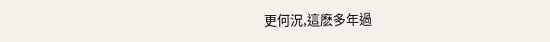更何況,這麽多年過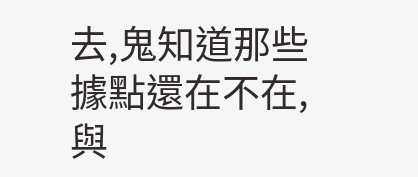去,鬼知道那些據點還在不在,與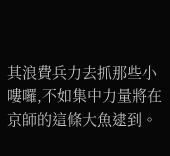其浪費兵力去抓那些小嘍囉,不如集中力量將在京師的這條大魚逮到。